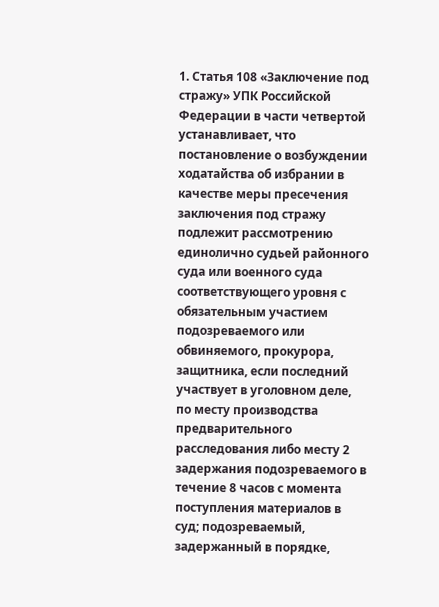1. Статья 108 «Заключение под стражу» УПК Российской Федерации в части четвертой устанавливает, что постановление о возбуждении ходатайства об избрании в качестве меры пресечения заключения под стражу подлежит рассмотрению единолично судьей районного суда или военного суда соответствующего уровня с обязательным участием подозреваемого или обвиняемого, прокурора, защитника, если последний участвует в уголовном деле, по месту производства предварительного расследования либо месту 2 задержания подозреваемого в течение 8 часов с момента поступления материалов в суд; подозреваемый, задержанный в порядке,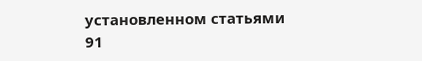установленном статьями 91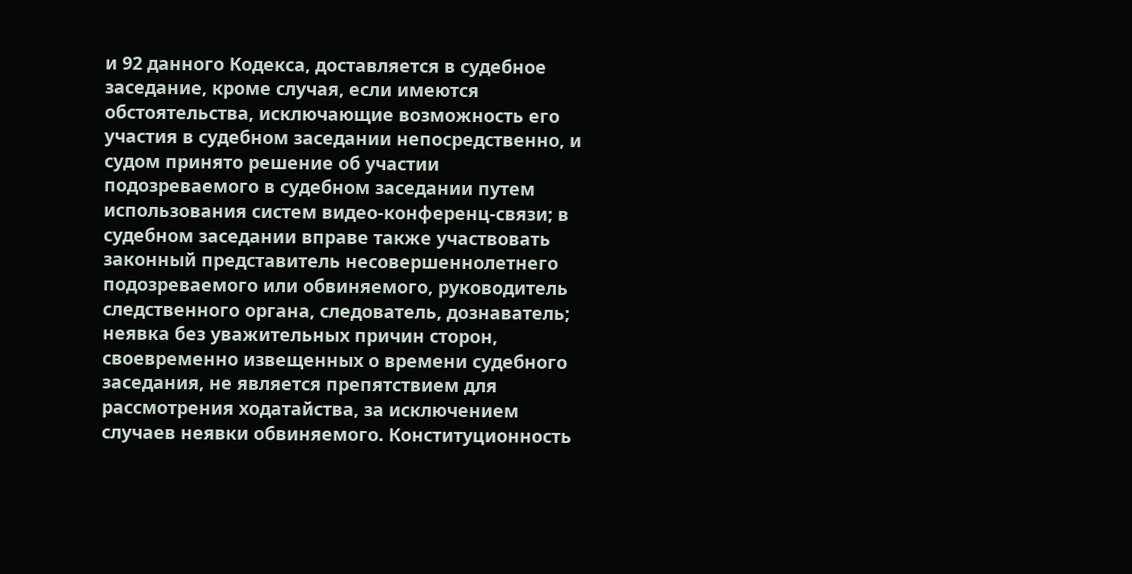и 92 данного Кодекса, доставляется в судебное заседание, кроме случая, если имеются обстоятельства, исключающие возможность его участия в судебном заседании непосредственно, и судом принято решение об участии подозреваемого в судебном заседании путем использования систем видео-конференц-связи; в судебном заседании вправе также участвовать законный представитель несовершеннолетнего подозреваемого или обвиняемого, руководитель следственного органа, следователь, дознаватель; неявка без уважительных причин сторон, своевременно извещенных о времени судебного заседания, не является препятствием для рассмотрения ходатайства, за исключением случаев неявки обвиняемого. Конституционность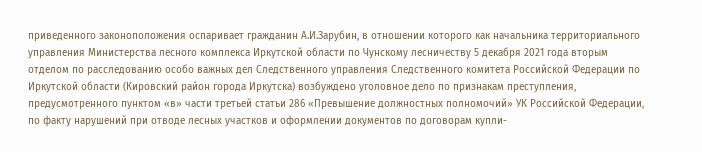приведенного законоположения оспаривает гражданин А.И.Зарубин, в отношении которого как начальника территориального управления Министерства лесного комплекса Иркутской области по Чунскому лесничеству 5 декабря 2021 года вторым отделом по расследованию особо важных дел Следственного управления Следственного комитета Российской Федерации по Иркутской области (Кировский район города Иркутска) возбуждено уголовное дело по признакам преступления, предусмотренного пунктом «в» части третьей статьи 286 «Превышение должностных полномочий» УК Российской Федерации, по факту нарушений при отводе лесных участков и оформлении документов по договорам купли-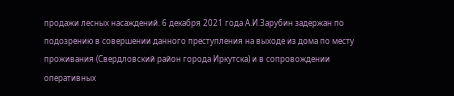продажи лесных насаждений. 6 декабря 2021 года А.И.Зарубин задержан по подозрению в совершении данного преступления на выходе из дома по месту проживания (Свердловский район города Иркутска) и в сопровождении оперативных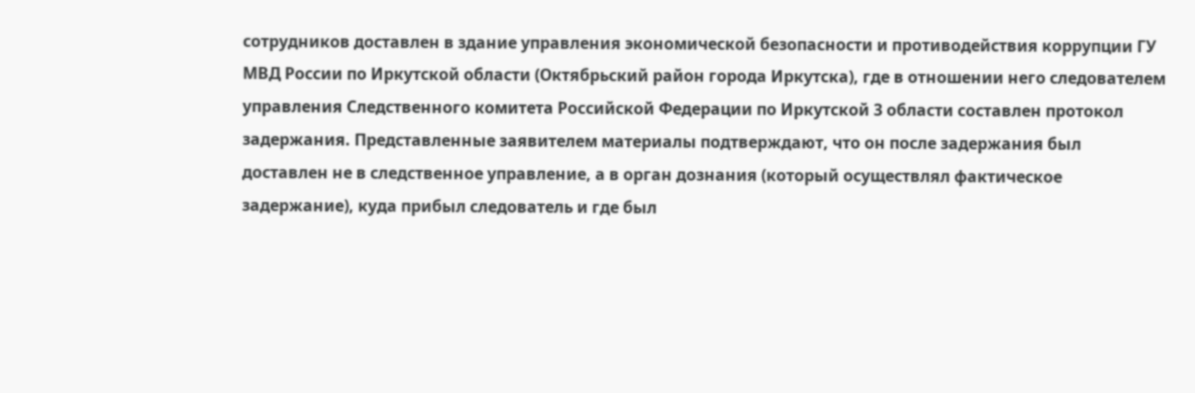сотрудников доставлен в здание управления экономической безопасности и противодействия коррупции ГУ МВД России по Иркутской области (Октябрьский район города Иркутска), где в отношении него следователем управления Следственного комитета Российской Федерации по Иркутской 3 области составлен протокол задержания. Представленные заявителем материалы подтверждают, что он после задержания был доставлен не в следственное управление, а в орган дознания (который осуществлял фактическое задержание), куда прибыл следователь и где был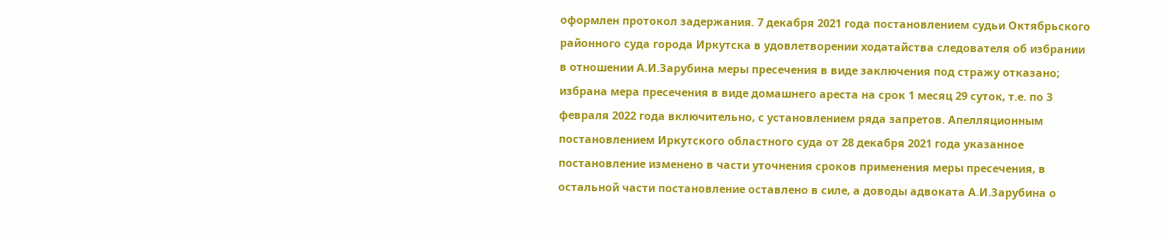оформлен протокол задержания. 7 декабря 2021 года постановлением судьи Октябрьского районного суда города Иркутска в удовлетворении ходатайства следователя об избрании в отношении А.И.Зарубина меры пресечения в виде заключения под стражу отказано; избрана мера пресечения в виде домашнего ареста на срок 1 месяц 29 суток, т.е. по 3 февраля 2022 года включительно, с установлением ряда запретов. Апелляционным постановлением Иркутского областного суда от 28 декабря 2021 года указанное постановление изменено в части уточнения сроков применения меры пресечения, в остальной части постановление оставлено в силе, а доводы адвоката А.И.Зарубина о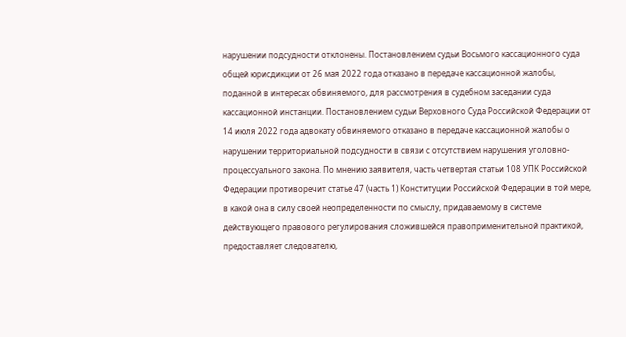нарушении подсудности отклонены. Постановлением судьи Восьмого кассационного суда общей юрисдикции от 26 мая 2022 года отказано в передаче кассационной жалобы, поданной в интересах обвиняемого, для рассмотрения в судебном заседании суда кассационной инстанции. Постановлением судьи Верховного Суда Российской Федерации от 14 июля 2022 года адвокату обвиняемого отказано в передаче кассационной жалобы о нарушении территориальной подсудности в связи с отсутствием нарушения уголовно-процессуального закона. По мнению заявителя, часть четвертая статьи 108 УПК Российской Федерации противоречит статье 47 (часть 1) Конституции Российской Федерации в той мере, в какой она в силу своей неопределенности по смыслу, придаваемому в системе действующего правового регулирования сложившейся правоприменительной практикой, предоставляет следователю,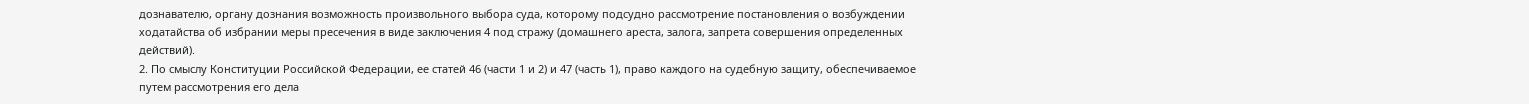дознавателю, органу дознания возможность произвольного выбора суда, которому подсудно рассмотрение постановления о возбуждении ходатайства об избрании меры пресечения в виде заключения 4 под стражу (домашнего ареста, залога, запрета совершения определенных действий).
2. По смыслу Конституции Российской Федерации, ее статей 46 (части 1 и 2) и 47 (часть 1), право каждого на судебную защиту, обеспечиваемое путем рассмотрения его дела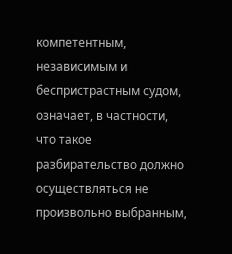компетентным, независимым и беспристрастным судом, означает, в частности, что такое разбирательство должно осуществляться не произвольно выбранным,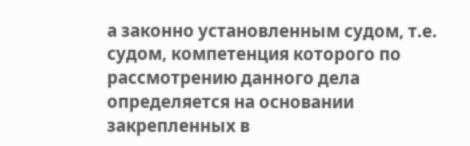а законно установленным судом, т.е. судом, компетенция которого по рассмотрению данного дела определяется на основании закрепленных в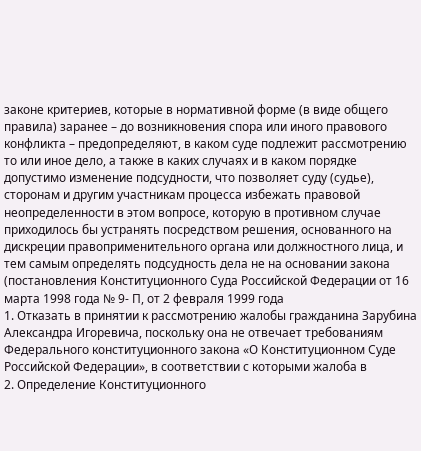законе критериев, которые в нормативной форме (в виде общего правила) заранее – до возникновения спора или иного правового конфликта – предопределяют, в каком суде подлежит рассмотрению то или иное дело, а также в каких случаях и в каком порядке допустимо изменение подсудности, что позволяет суду (судье), сторонам и другим участникам процесса избежать правовой неопределенности в этом вопросе, которую в противном случае приходилось бы устранять посредством решения, основанного на дискреции правоприменительного органа или должностного лица, и тем самым определять подсудность дела не на основании закона (постановления Конституционного Суда Российской Федерации от 16 марта 1998 года № 9- П, от 2 февраля 1999 года
1. Отказать в принятии к рассмотрению жалобы гражданина Зарубина Александра Игоревича, поскольку она не отвечает требованиям Федерального конституционного закона «О Конституционном Суде Российской Федерации», в соответствии с которыми жалоба в
2. Определение Конституционного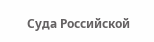Суда Российской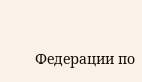Федерации по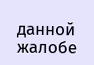данной жалобе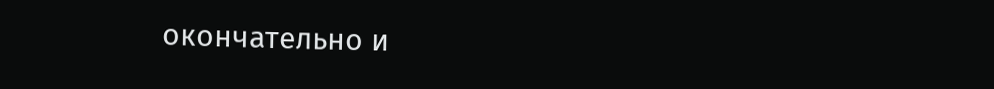окончательно и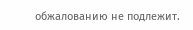обжалованию не подлежит.